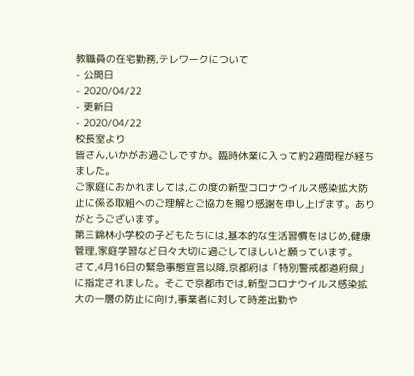教職員の在宅勤務,テレワークについて
- 公開日
- 2020/04/22
- 更新日
- 2020/04/22
校長室より
皆さん,いかがお過ごしですか。臨時休業に入って約2週間程が経ちました。
ご家庭におかれましては,この度の新型コロナウイルス感染拡大防止に係る取組へのご理解とご協力を賜り感謝を申し上げます。ありがとうございます。
第三錦林小学校の子どもたちには,基本的な生活習慣をはじめ,健康管理,家庭学習など日々大切に過ごしてほしいと願っています。
さて,4月16日の緊急事態宣言以降,京都府は「特別警戒都道府県」に指定されました。そこで京都市では,新型コロナウイルス感染拡大の一層の防止に向け,事業者に対して時差出勤や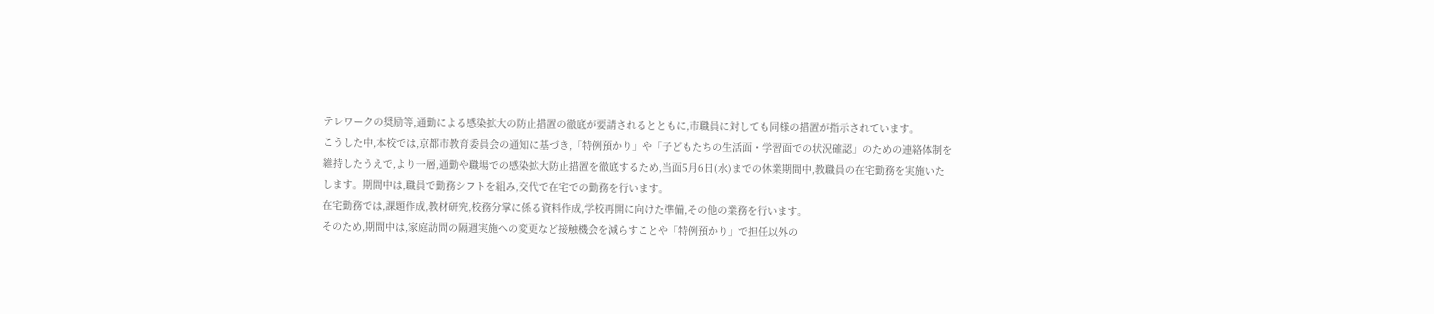テレワークの奨励等,通勤による感染拡大の防止措置の徹底が要請されるとともに,市職員に対しても同様の措置が指示されています。
こうした中,本校では,京都市教育委員会の通知に基づき,「特例預かり」や「子どもたちの生活面・学習面での状況確認」のための連絡体制を維持したうえで,より一層,通勤や職場での感染拡大防止措置を徹底するため,当面5月6日(水)までの休業期間中,教職員の在宅勤務を実施いたします。期間中は,職員で勤務シフトを組み,交代で在宅での勤務を行います。
在宅勤務では,課題作成,教材研究,校務分掌に係る資料作成,学校再開に向けた準備,その他の業務を行います。
そのため,期間中は,家庭訪問の隔週実施への変更など接触機会を減らすことや「特例預かり」で担任以外の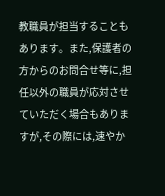教職員が担当することもあります。また,保護者の方からのお問合せ等に,担任以外の職員が応対させていただく場合もありますが,その際には,速やか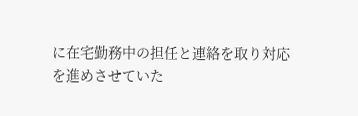に在宅勤務中の担任と連絡を取り対応を進めさせていた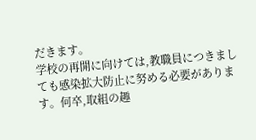だきます。
学校の再開に向けては,教職員につきましても感染拡大防止に努める必要があります。何卒,取組の趣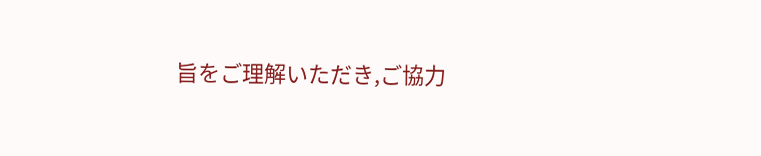旨をご理解いただき,ご協力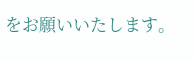をお願いいたします。